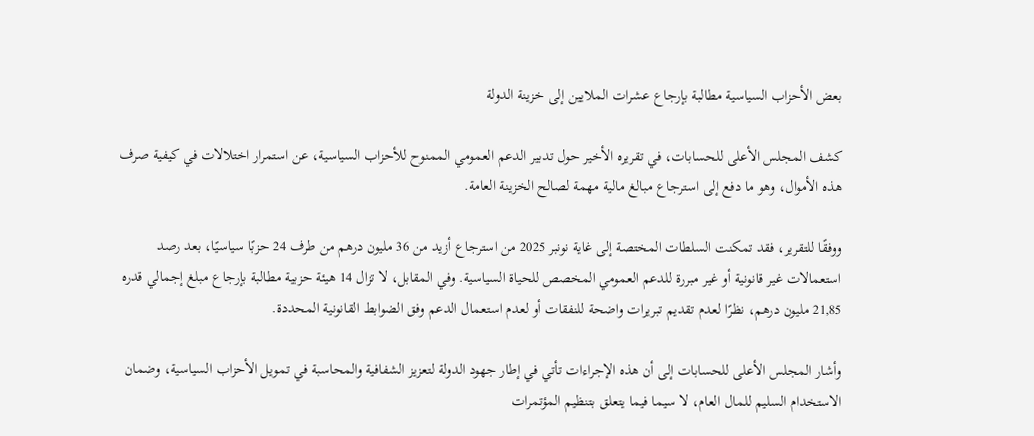بعض الأحزاب السياسية مطالبة بإرجاع عشرات الملايين إلى خزينة الدولة

كشف المجلس الأعلى للحسابات، في تقريره الأخير حول تدبير الدعم العمومي الممنوح للأحزاب السياسية، عن استمرار اختلالات في كيفية صرف هذه الأموال، وهو ما دفع إلى استرجاع مبالغ مالية مهمة لصالح الخزينة العامة.

ووفقًا للتقرير، فقد تمكنت السلطات المختصة إلى غاية نونبر 2025 من استرجاع أزيد من 36 مليون درهم من طرف 24 حزبًا سياسيًا، بعد رصد استعمالات غير قانونية أو غير مبررة للدعم العمومي المخصص للحياة السياسية. وفي المقابل، لا تزال 14 هيئة حزبية مطالبة بإرجاع مبلغ إجمالي قدره 21,85 مليون درهم، نظرًا لعدم تقديم تبريرات واضحة للنفقات أو لعدم استعمال الدعم وفق الضوابط القانونية المحددة.

وأشار المجلس الأعلى للحسابات إلى أن هذه الإجراءات تأتي في إطار جهود الدولة لتعزيز الشفافية والمحاسبة في تمويل الأحزاب السياسية، وضمان الاستخدام السليم للمال العام، لا سيما فيما يتعلق بتنظيم المؤتمرات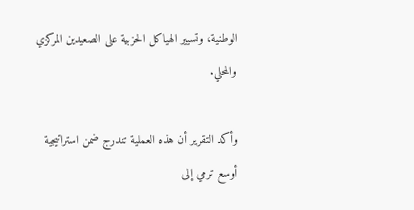الوطنية، وتسيير الهياكل الحزبية على الصعيدين المركزي والمحلي.

وأكد التقرير أن هذه العملية تندرج ضمن استراتيجية أوسع ترمي إلى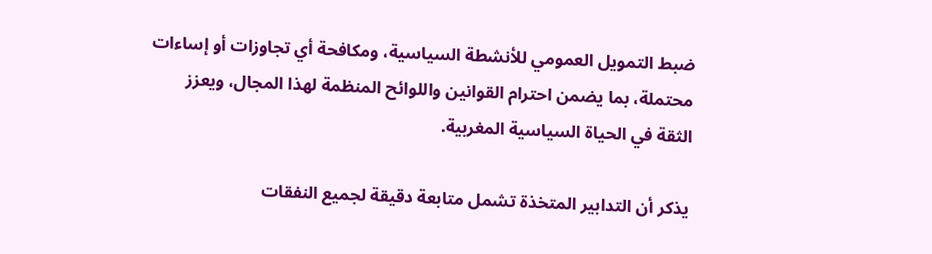ضبط التمويل العمومي للأنشطة السياسية، ومكافحة أي تجاوزات أو إساءات محتملة، بما يضمن احترام القوانين واللوائح المنظمة لهذا المجال، ويعزز الثقة في الحياة السياسية المغربية.

يذكر أن التدابير المتخذة تشمل متابعة دقيقة لجميع النفقات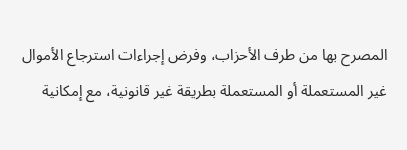المصرح بها من طرف الأحزاب، وفرض إجراءات استرجاع الأموال غير المستعملة أو المستعملة بطريقة غير قانونية، مع إمكانية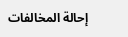إحالة المخالفات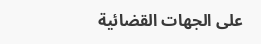على الجهات القضائية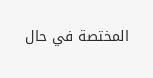المختصة في حال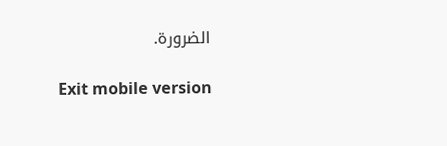الضرورة.

Exit mobile version